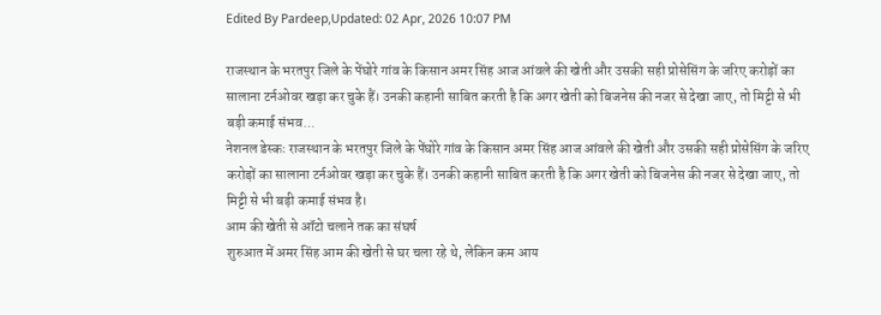Edited By Pardeep,Updated: 02 Apr, 2026 10:07 PM

राजस्थान के भरतपुर जिले के पेंघोरे गांव के किसान अमर सिंह आज आंवले की खेती और उसकी सही प्रोसेसिंग के जरिए करोड़ों का सालाना टर्नओवर खड़ा कर चुके हैं। उनकी कहानी साबित करती है कि अगर खेती को बिजनेस की नजर से देखा जाए, तो मिट्टी से भी बड़ी कमाई संभव...
नेशनल डेस्कः राजस्थान के भरतपुर जिले के पेंघोरे गांव के किसान अमर सिंह आज आंवले की खेती और उसकी सही प्रोसेसिंग के जरिए करोड़ों का सालाना टर्नओवर खड़ा कर चुके हैं। उनकी कहानी साबित करती है कि अगर खेती को बिजनेस की नजर से देखा जाए, तो मिट्टी से भी बड़ी कमाई संभव है।
आम की खेती से ऑटो चलाने तक का संघर्ष
शुरुआत में अमर सिंह आम की खेती से घर चला रहे थे, लेकिन कम आय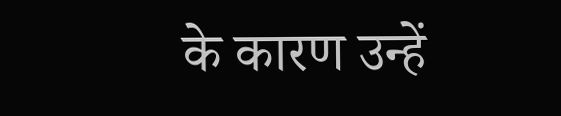के कारण उन्हें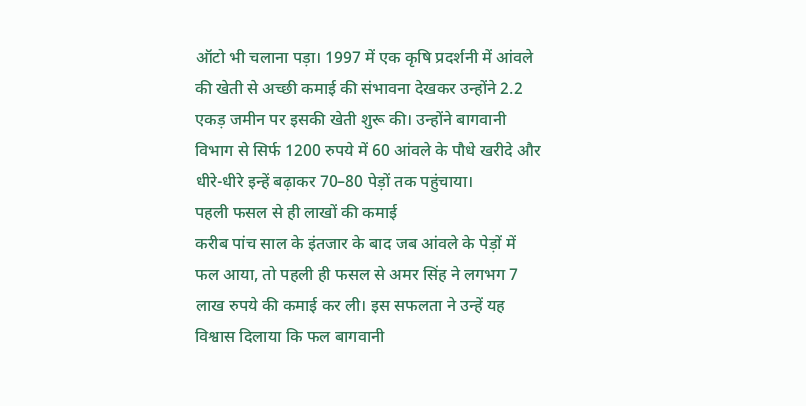ऑटो भी चलाना पड़ा। 1997 में एक कृषि प्रदर्शनी में आंवले की खेती से अच्छी कमाई की संभावना देखकर उन्होंने 2.2 एकड़ जमीन पर इसकी खेती शुरू की। उन्होंने बागवानी विभाग से सिर्फ 1200 रुपये में 60 आंवले के पौधे खरीदे और धीरे-धीरे इन्हें बढ़ाकर 70–80 पेड़ों तक पहुंचाया।
पहली फसल से ही लाखों की कमाई
करीब पांच साल के इंतजार के बाद जब आंवले के पेड़ों में फल आया, तो पहली ही फसल से अमर सिंह ने लगभग 7 लाख रुपये की कमाई कर ली। इस सफलता ने उन्हें यह विश्वास दिलाया कि फल बागवानी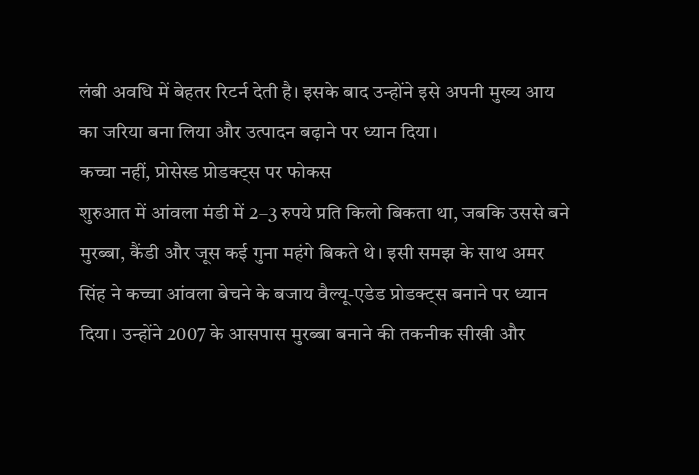लंबी अवधि में बेहतर रिटर्न देती है। इसके बाद उन्होंने इसे अपनी मुख्य आय का जरिया बना लिया और उत्पादन बढ़ाने पर ध्यान दिया।
कच्चा नहीं, प्रोसेस्ड प्रोडक्ट्स पर फोकस
शुरुआत में आंवला मंडी में 2–3 रुपये प्रति किलो बिकता था, जबकि उससे बने मुरब्बा, कैंडी और जूस कई गुना महंगे बिकते थे। इसी समझ के साथ अमर सिंह ने कच्चा आंवला बेचने के बजाय वैल्यू-एडेड प्रोडक्ट्स बनाने पर ध्यान दिया। उन्होंने 2007 के आसपास मुरब्बा बनाने की तकनीक सीखी और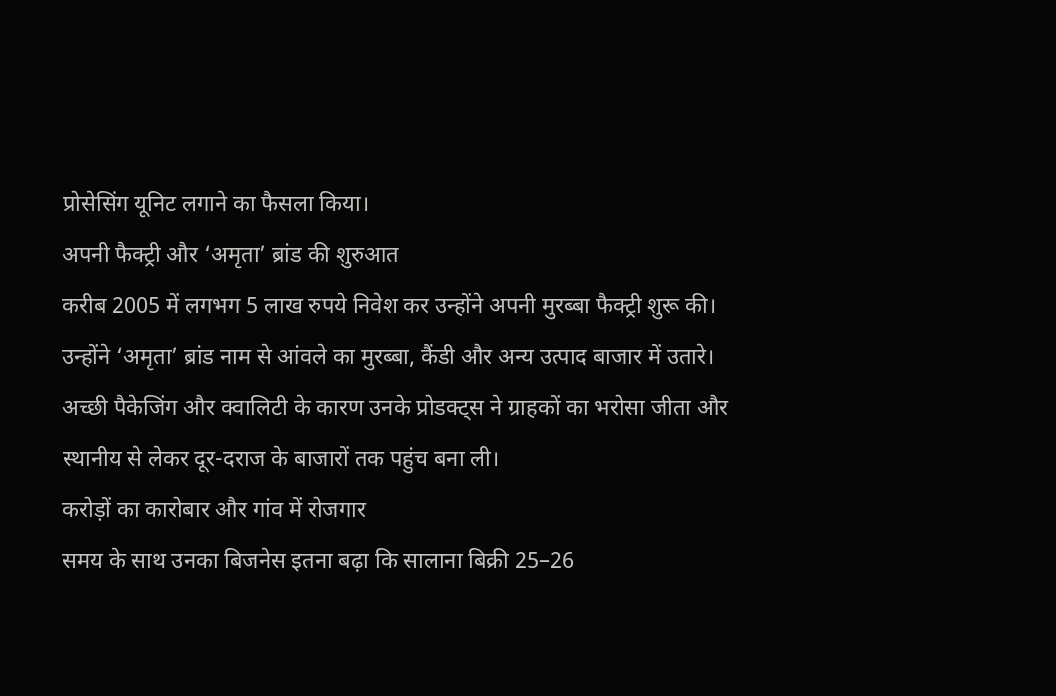प्रोसेसिंग यूनिट लगाने का फैसला किया।
अपनी फैक्ट्री और ‘अमृता’ ब्रांड की शुरुआत
करीब 2005 में लगभग 5 लाख रुपये निवेश कर उन्होंने अपनी मुरब्बा फैक्ट्री शुरू की। उन्होंने ‘अमृता’ ब्रांड नाम से आंवले का मुरब्बा, कैंडी और अन्य उत्पाद बाजार में उतारे। अच्छी पैकेजिंग और क्वालिटी के कारण उनके प्रोडक्ट्स ने ग्राहकों का भरोसा जीता और स्थानीय से लेकर दूर-दराज के बाजारों तक पहुंच बना ली।
करोड़ों का कारोबार और गांव में रोजगार
समय के साथ उनका बिजनेस इतना बढ़ा कि सालाना बिक्री 25–26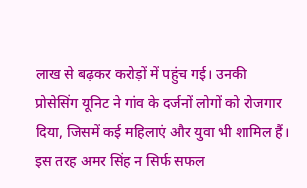लाख से बढ़कर करोड़ों में पहुंच गई। उनकी प्रोसेसिंग यूनिट ने गांव के दर्जनों लोगों को रोजगार दिया, जिसमें कई महिलाएं और युवा भी शामिल हैं। इस तरह अमर सिंह न सिर्फ सफल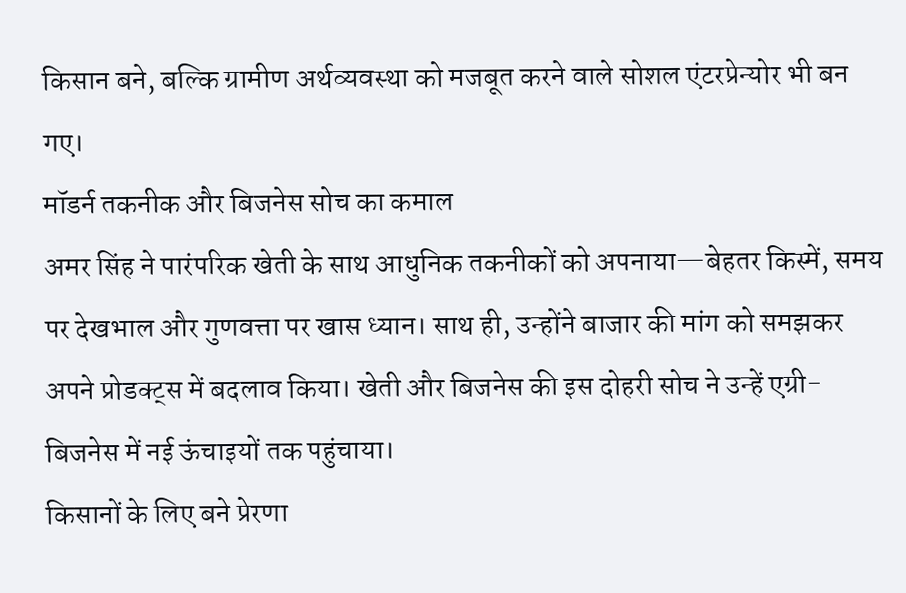किसान बने, बल्कि ग्रामीण अर्थव्यवस्था को मजबूत करने वाले सोशल एंटरप्रेन्योर भी बन गए।
मॉडर्न तकनीक और बिजनेस सोच का कमाल
अमर सिंह ने पारंपरिक खेती के साथ आधुनिक तकनीकों को अपनाया—बेहतर किस्में, समय पर देखभाल और गुणवत्ता पर खास ध्यान। साथ ही, उन्होंने बाजार की मांग को समझकर अपने प्रोडक्ट्स में बदलाव किया। खेती और बिजनेस की इस दोहरी सोच ने उन्हें एग्री-बिजनेस में नई ऊंचाइयों तक पहुंचाया।
किसानों के लिए बने प्रेरणा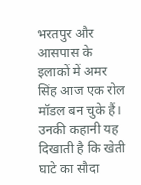भरतपुर और आसपास के इलाकों में अमर सिंह आज एक रोल मॉडल बन चुके हैं। उनकी कहानी यह दिखाती है कि खेती घाटे का सौदा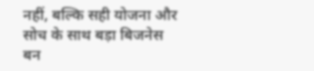नहीं, बल्कि सही योजना और सोच के साथ बड़ा बिजनेस बन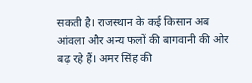सकती है। राजस्थान के कई किसान अब आंवला और अन्य फलों की बागवानी की ओर बढ़ रहे हैं। अमर सिंह की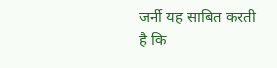जर्नी यह साबित करती है कि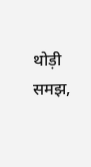थोड़ी समझ,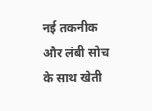नई तकनीक और लंबी सोच के साथ खेती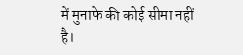में मुनाफे की कोई सीमा नहीं है।